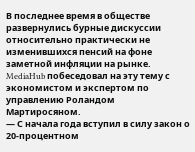В последнее время в обществе развернулись бурные дискуссии относительно практически не изменившихся пенсий на фоне заметной инфляции на рынке. MediaHub побеседовал на эту тему с экономистом и экспертом по управлению Роландом Мартиросяном.
— С начала года вступил в силу закон о 20-процентном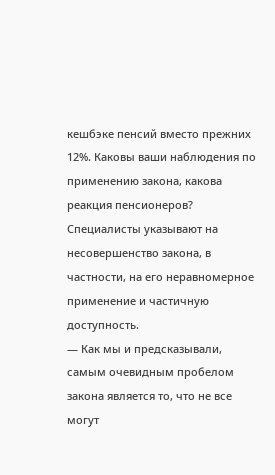кешбэке пенсий вместо прежних 12%. Каковы ваши наблюдения по применению закона, какова реакция пенсионеров? Специалисты указывают на несовершенство закона, в частности, на его неравномерное применение и частичную доступность.
— Как мы и предсказывали, самым очевидным пробелом закона является то, что не все могут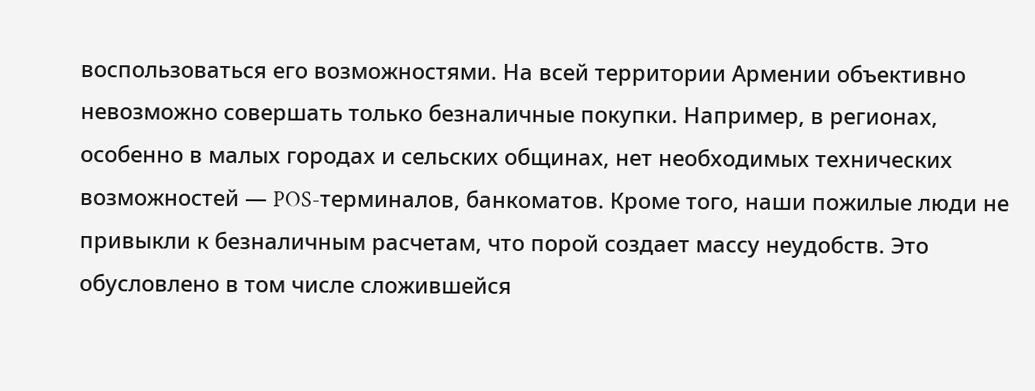воспользоваться его возможностями. На всей территории Армении объективно невозможно совершать только безналичные покупки. Например, в регионах, особенно в малых городах и сельских общинах, нет необходимых технических возможностей — POS-терминалов, банкоматов. Кроме того, наши пожилые люди не привыкли к безналичным расчетам, что порой создает массу неудобств. Это обусловлено в том числе сложившейся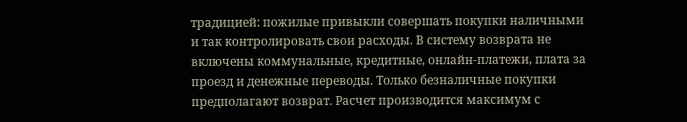традицией: пожилые привыкли совершать покупки наличными и так контролировать свои расходы. В систему возврата не включены коммунальные, кредитные, онлайн-платежи, плата за проезд и денежные переводы. Только безналичные покупки предполагают возврат. Расчет производится максимум с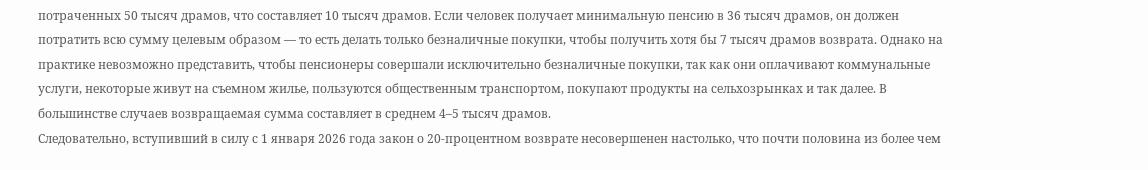потраченных 50 тысяч драмов, что составляет 10 тысяч драмов. Если человек получает минимальную пенсию в 36 тысяч драмов, он должен потратить всю сумму целевым образом — то есть делать только безналичные покупки, чтобы получить хотя бы 7 тысяч драмов возврата. Однако на практике невозможно представить, чтобы пенсионеры совершали исключительно безналичные покупки, так как они оплачивают коммунальные услуги, некоторые живут на съемном жилье, пользуются общественным транспортом, покупают продукты на сельхозрынках и так далее. В большинстве случаев возвращаемая сумма составляет в среднем 4–5 тысяч драмов.
Следовательно, вступивший в силу с 1 января 2026 года закон о 20-процентном возврате несовершенен настолько, что почти половина из более чем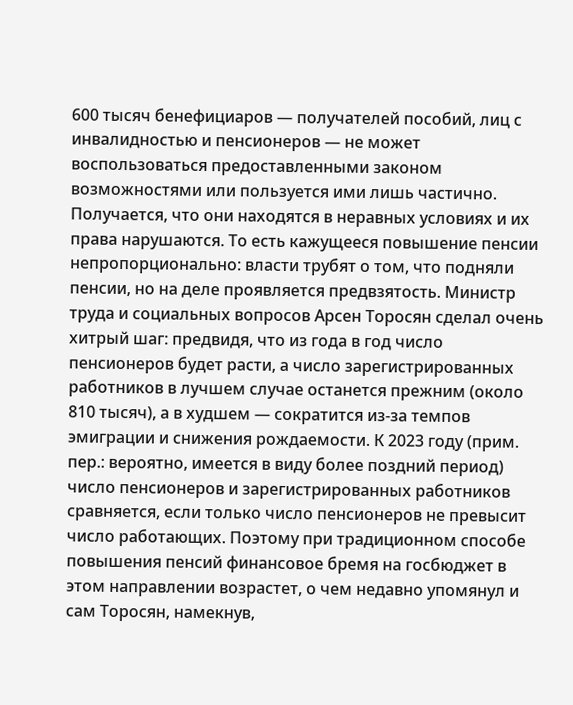600 тысяч бенефициаров — получателей пособий, лиц с инвалидностью и пенсионеров — не может воспользоваться предоставленными законом возможностями или пользуется ими лишь частично. Получается, что они находятся в неравных условиях и их права нарушаются. То есть кажущееся повышение пенсии непропорционально: власти трубят о том, что подняли пенсии, но на деле проявляется предвзятость. Министр труда и социальных вопросов Арсен Торосян сделал очень хитрый шаг: предвидя, что из года в год число пенсионеров будет расти, а число зарегистрированных работников в лучшем случае останется прежним (около 810 тысяч), а в худшем — сократится из-за темпов эмиграции и снижения рождаемости. К 2023 году (прим. пер.: вероятно, имеется в виду более поздний период) число пенсионеров и зарегистрированных работников сравняется, если только число пенсионеров не превысит число работающих. Поэтому при традиционном способе повышения пенсий финансовое бремя на госбюджет в этом направлении возрастет, о чем недавно упомянул и сам Торосян, намекнув,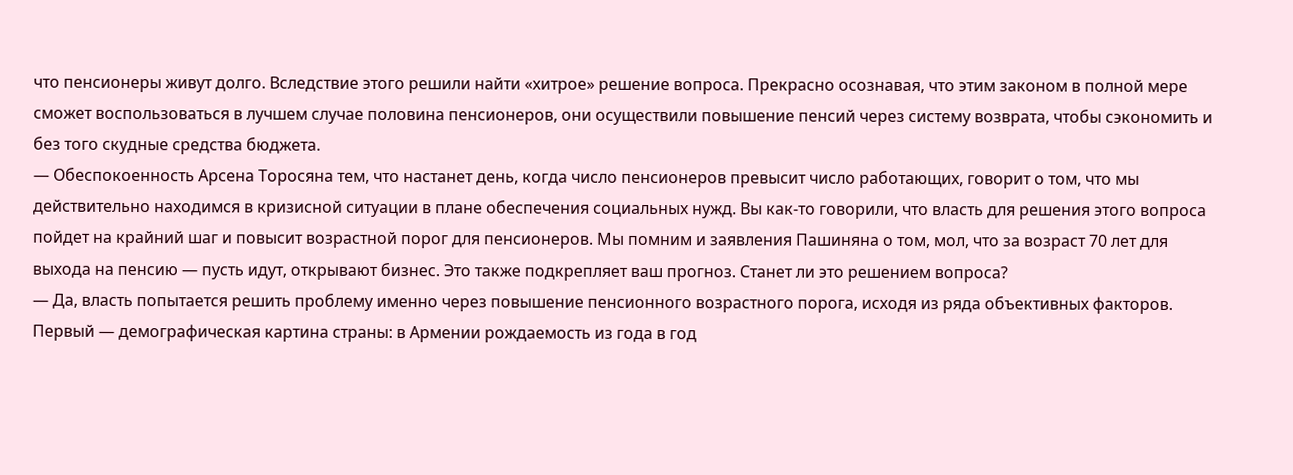что пенсионеры живут долго. Вследствие этого решили найти «хитрое» решение вопроса. Прекрасно осознавая, что этим законом в полной мере сможет воспользоваться в лучшем случае половина пенсионеров, они осуществили повышение пенсий через систему возврата, чтобы сэкономить и без того скудные средства бюджета.
— Обеспокоенность Арсена Торосяна тем, что настанет день, когда число пенсионеров превысит число работающих, говорит о том, что мы действительно находимся в кризисной ситуации в плане обеспечения социальных нужд. Вы как-то говорили, что власть для решения этого вопроса пойдет на крайний шаг и повысит возрастной порог для пенсионеров. Мы помним и заявления Пашиняна о том, мол, что за возраст 70 лет для выхода на пенсию — пусть идут, открывают бизнес. Это также подкрепляет ваш прогноз. Станет ли это решением вопроса?
— Да, власть попытается решить проблему именно через повышение пенсионного возрастного порога, исходя из ряда объективных факторов. Первый — демографическая картина страны: в Армении рождаемость из года в год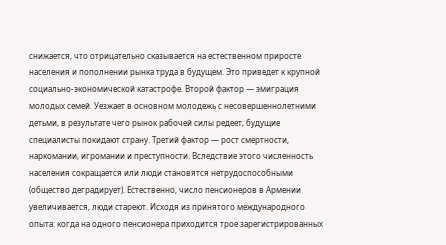снижается, что отрицательно сказывается на естественном приросте населения и пополнении рынка труда в будущем. Это приведет к крупной социально-экономической катастрофе. Второй фактор — эмиграция молодых семей. Уезжает в основном молодежь с несовершеннолетними детьми, в результате чего рынок рабочей силы редеет, будущие специалисты покидают страну. Третий фактор — рост смертности, наркомании, игромании и преступности. Вследствие этого численность населения сокращается или люди становятся нетрудоспособными (общество деградирует). Естественно, число пенсионеров в Армении увеличивается, люди стареют. Исходя из принятого международного опыта: когда на одного пенсионера приходится трое зарегистрированных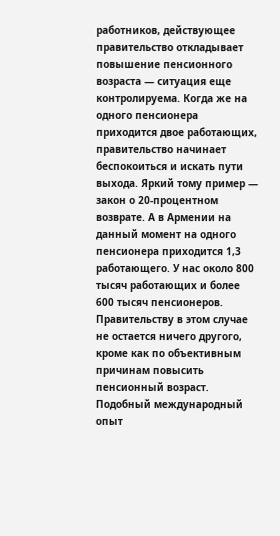работников, действующее правительство откладывает повышение пенсионного возраста — ситуация еще контролируема. Когда же на одного пенсионера приходится двое работающих, правительство начинает беспокоиться и искать пути выхода. Яркий тому пример — закон о 20-процентном возврате. А в Армении на данный момент на одного пенсионера приходится 1,3 работающего. У нас около 800 тысяч работающих и более 600 тысяч пенсионеров. Правительству в этом случае не остается ничего другого, кроме как по объективным причинам повысить пенсионный возраст. Подобный международный опыт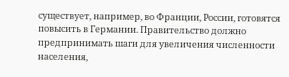существует, например, во Франции, России, готовятся повысить в Германии. Правительство должно предпринимать шаги для увеличения численности населения,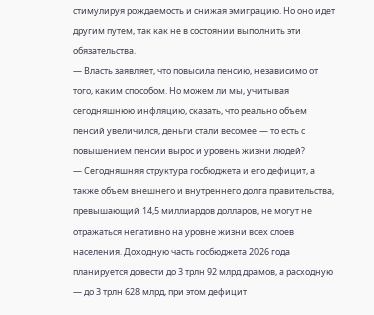стимулируя рождаемость и снижая эмиграцию. Но оно идет другим путем, так как не в состоянии выполнить эти обязательства.
— Власть заявляет, что повысила пенсию, независимо от того, каким способом. Но можем ли мы, учитывая сегодняшнюю инфляцию, сказать, что реально объем пенсий увеличился, деньги стали весомее — то есть с повышением пенсии вырос и уровень жизни людей?
— Сегодняшняя структура госбюджета и его дефицит, а также объем внешнего и внутреннего долга правительства, превышающий 14,5 миллиардов долларов, не могут не отражаться негативно на уровне жизни всех слоев населения. Доходную часть госбюджета 2026 года планируется довести до 3 трлн 92 млрд драмов, а расходную — до 3 трлн 628 млрд, при этом дефицит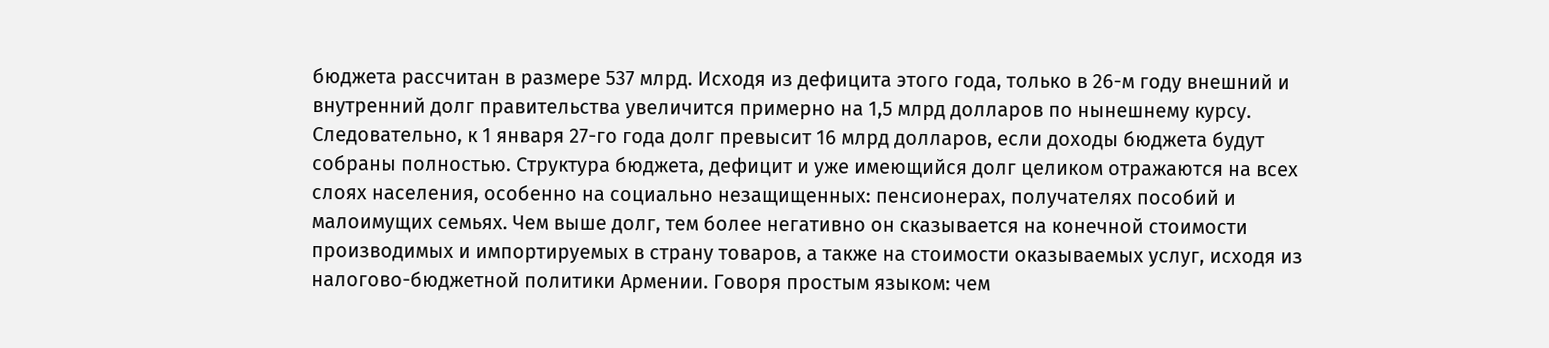бюджета рассчитан в размере 537 млрд. Исходя из дефицита этого года, только в 26-м году внешний и внутренний долг правительства увеличится примерно на 1,5 млрд долларов по нынешнему курсу. Следовательно, к 1 января 27-го года долг превысит 16 млрд долларов, если доходы бюджета будут собраны полностью. Структура бюджета, дефицит и уже имеющийся долг целиком отражаются на всех слоях населения, особенно на социально незащищенных: пенсионерах, получателях пособий и малоимущих семьях. Чем выше долг, тем более негативно он сказывается на конечной стоимости производимых и импортируемых в страну товаров, а также на стоимости оказываемых услуг, исходя из налогово-бюджетной политики Армении. Говоря простым языком: чем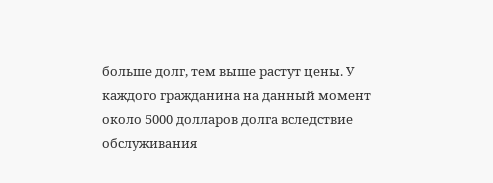больше долг, тем выше растут цены. У каждого гражданина на данный момент около 5000 долларов долга вследствие обслуживания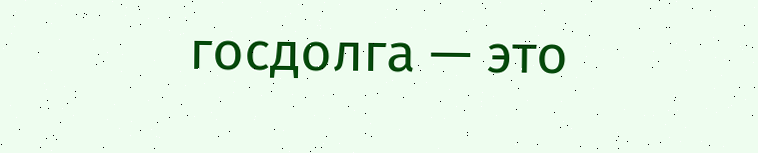госдолга — это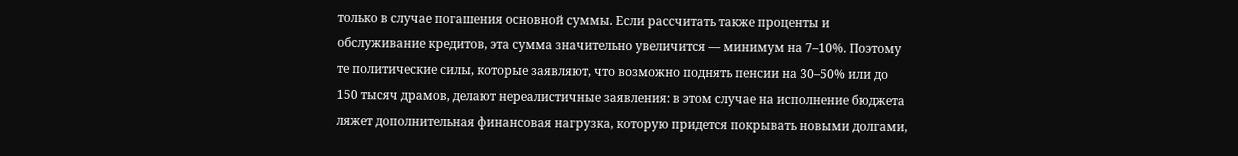только в случае погашения основной суммы. Если рассчитать также проценты и обслуживание кредитов, эта сумма значительно увеличится — минимум на 7–10%. Поэтому те политические силы, которые заявляют, что возможно поднять пенсии на 30–50% или до 150 тысяч драмов, делают нереалистичные заявления: в этом случае на исполнение бюджета ляжет дополнительная финансовая нагрузка, которую придется покрывать новыми долгами,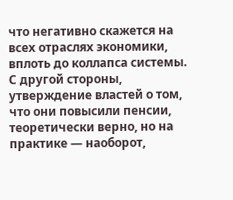что негативно скажется на всех отраслях экономики, вплоть до коллапса системы. С другой стороны, утверждение властей о том, что они повысили пенсии, теоретически верно, но на практике — наоборот,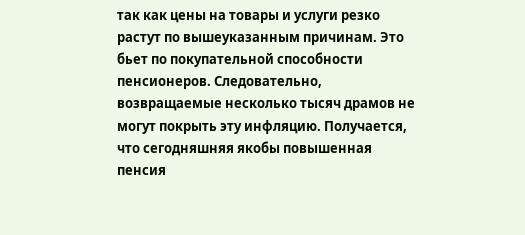так как цены на товары и услуги резко растут по вышеуказанным причинам. Это бьет по покупательной способности пенсионеров. Следовательно, возвращаемые несколько тысяч драмов не могут покрыть эту инфляцию. Получается, что сегодняшняя якобы повышенная пенсия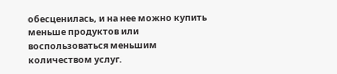обесценилась, и на нее можно купить меньше продуктов или воспользоваться меньшим количеством услуг.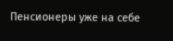Пенсионеры уже на себе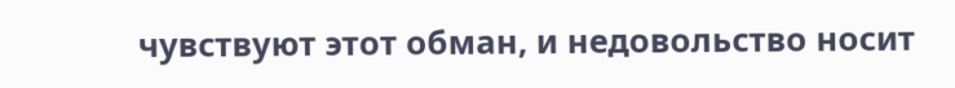чувствуют этот обман, и недовольство носит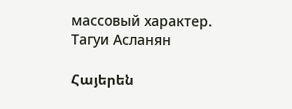массовый характер.
Тагуи Асланян

Հայերեն